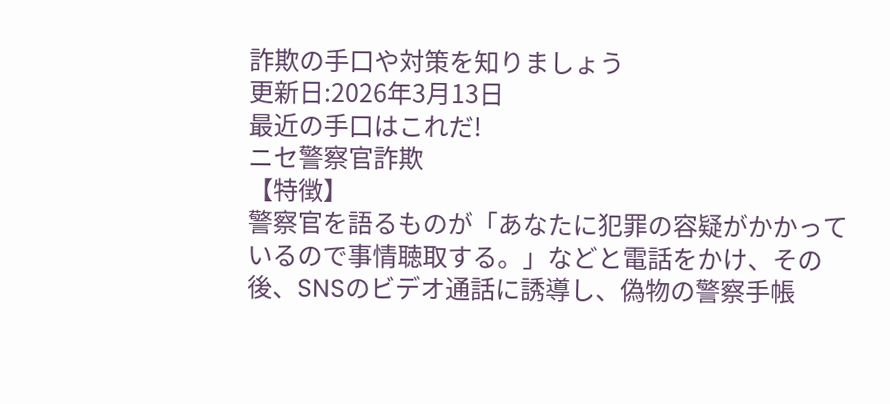詐欺の手口や対策を知りましょう
更新日:2026年3月13日
最近の手口はこれだ!
ニセ警察官詐欺
【特徴】
警察官を語るものが「あなたに犯罪の容疑がかかっているので事情聴取する。」などと電話をかけ、その後、SNSのビデオ通話に誘導し、偽物の警察手帳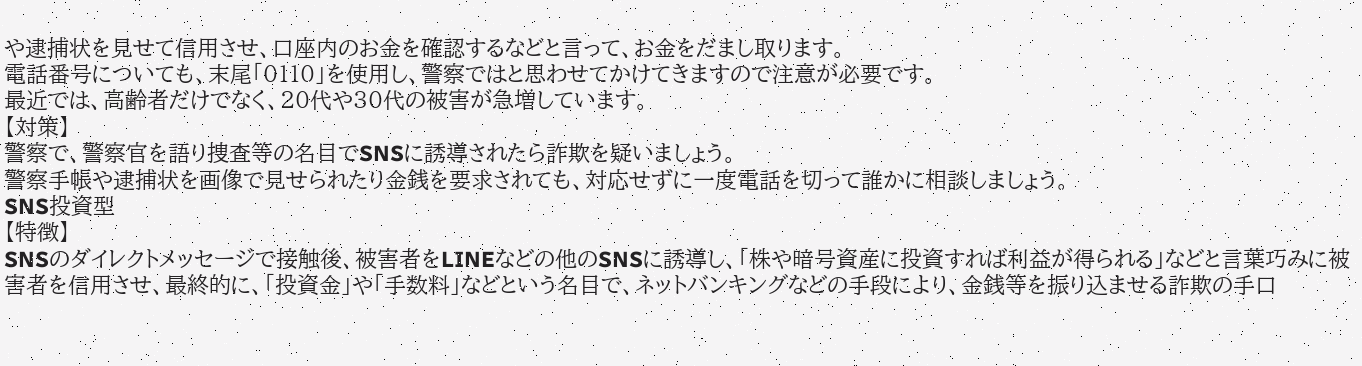や逮捕状を見せて信用させ、口座内のお金を確認するなどと言って、お金をだまし取ります。
電話番号についても、末尾「0110」を使用し、警察ではと思わせてかけてきますので注意が必要です。
最近では、高齢者だけでなく、20代や30代の被害が急増しています。
【対策】
警察で、警察官を語り捜査等の名目でSNSに誘導されたら詐欺を疑いましょう。
警察手帳や逮捕状を画像で見せられたり金銭を要求されても、対応せずに一度電話を切って誰かに相談しましょう。
SNS投資型
【特徴】
SNSのダイレクトメッセージで接触後、被害者をLINEなどの他のSNSに誘導し、「株や暗号資産に投資すれば利益が得られる」などと言葉巧みに被害者を信用させ、最終的に、「投資金」や「手数料」などという名目で、ネットバンキングなどの手段により、金銭等を振り込ませる詐欺の手口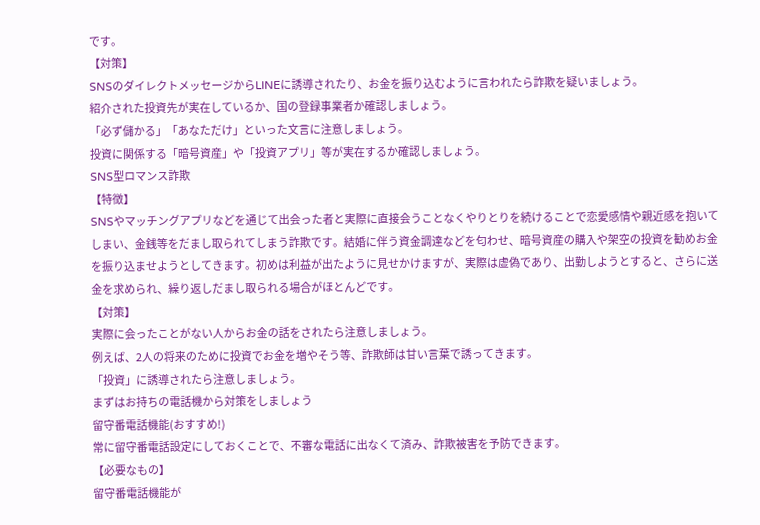です。
【対策】
SNSのダイレクトメッセージからLINEに誘導されたり、お金を振り込むように言われたら詐欺を疑いましょう。
紹介された投資先が実在しているか、国の登録事業者か確認しましょう。
「必ず儲かる」「あなただけ」といった文言に注意しましょう。
投資に関係する「暗号資産」や「投資アプリ」等が実在するか確認しましょう。
SNS型ロマンス詐欺
【特徴】
SNSやマッチングアプリなどを通じて出会った者と実際に直接会うことなくやりとりを続けることで恋愛感情や親近感を抱いてしまい、金銭等をだまし取られてしまう詐欺です。結婚に伴う資金調達などを匂わせ、暗号資産の購入や架空の投資を勧めお金を振り込ませようとしてきます。初めは利益が出たように見せかけますが、実際は虚偽であり、出勤しようとすると、さらに送金を求められ、繰り返しだまし取られる場合がほとんどです。
【対策】
実際に会ったことがない人からお金の話をされたら注意しましょう。
例えば、2人の将来のために投資でお金を増やそう等、詐欺師は甘い言葉で誘ってきます。
「投資」に誘導されたら注意しましょう。
まずはお持ちの電話機から対策をしましょう
留守番電話機能(おすすめ!)
常に留守番電話設定にしておくことで、不審な電話に出なくて済み、詐欺被害を予防できます。
【必要なもの】
留守番電話機能が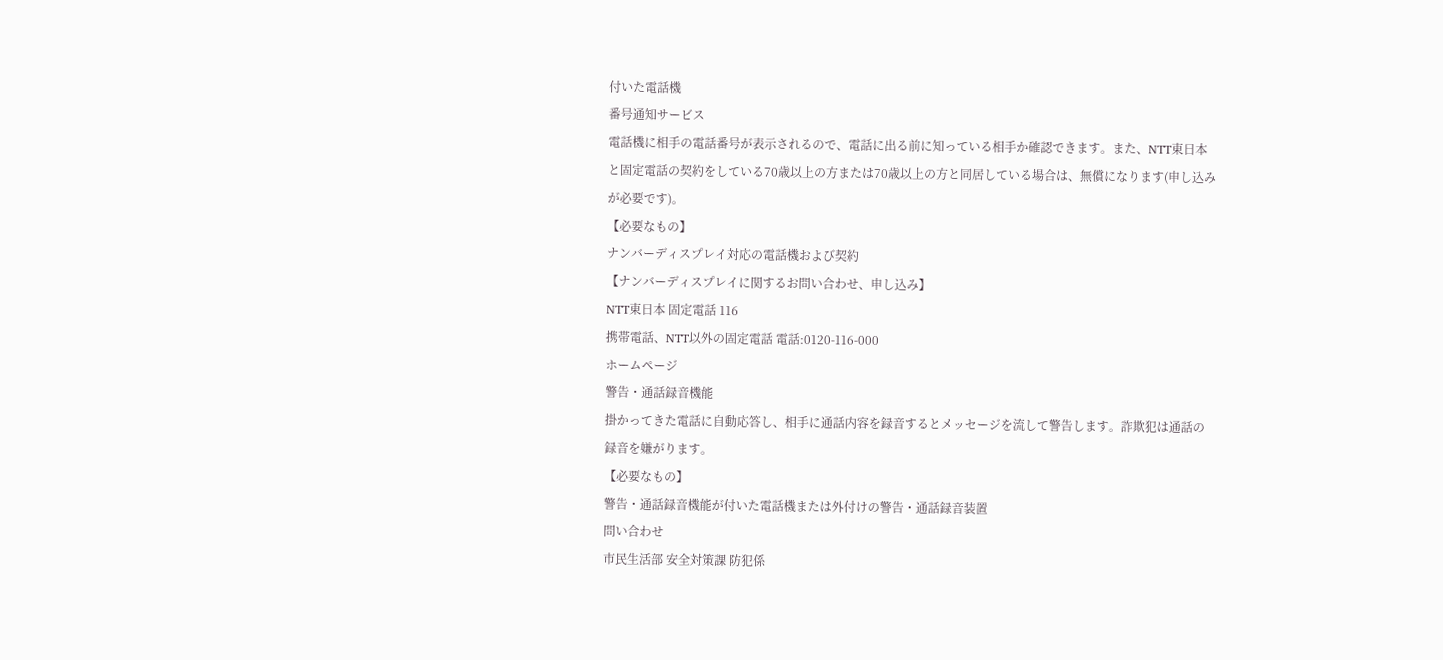付いた電話機
番号通知サービス
電話機に相手の電話番号が表示されるので、電話に出る前に知っている相手か確認できます。また、NTT東日本と固定電話の契約をしている70歳以上の方または70歳以上の方と同居している場合は、無償になります(申し込みが必要です)。
【必要なもの】
ナンバーディスプレイ対応の電話機および契約
【ナンバーディスプレイに関するお問い合わせ、申し込み】
NTT東日本 固定電話 116
携帯電話、NTT以外の固定電話 電話:0120-116-000
ホームページ
警告・通話録音機能
掛かってきた電話に自動応答し、相手に通話内容を録音するとメッセージを流して警告します。詐欺犯は通話の録音を嫌がります。
【必要なもの】
警告・通話録音機能が付いた電話機または外付けの警告・通話録音装置
問い合わせ
市民生活部 安全対策課 防犯係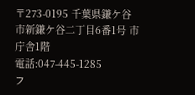〒273-0195 千葉県鎌ケ谷市新鎌ケ谷二丁目6番1号 市庁舎1階
電話:047-445-1285
フ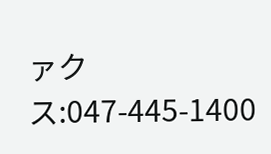ァクス:047-445-1400